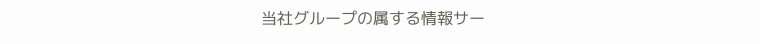当社グループの属する情報サー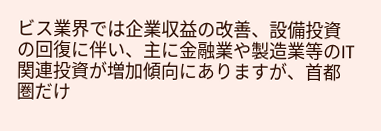ビス業界では企業収益の改善、設備投資の回復に伴い、主に金融業や製造業等のIT関連投資が増加傾向にありますが、首都圏だけ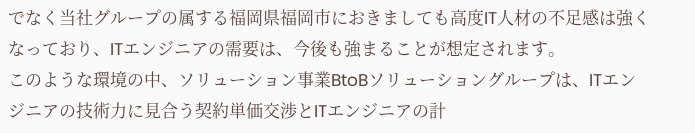でなく当社グループの属する福岡県福岡市におきましても高度IT人材の不足感は強くなっており、ITエンジニアの需要は、今後も強まることが想定されます。
このような環境の中、ソリューション事業BtoBソリューショングループは、ITエンジニアの技術力に見合う契約単価交渉とITエンジニアの計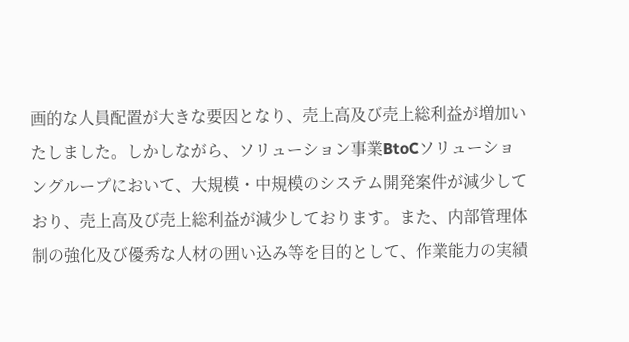画的な人員配置が大きな要因となり、売上高及び売上総利益が増加いたしました。しかしながら、ソリューション事業BtoCソリューショングループにおいて、大規模・中規模のシステム開発案件が減少しており、売上高及び売上総利益が減少しております。また、内部管理体制の強化及び優秀な人材の囲い込み等を目的として、作業能力の実績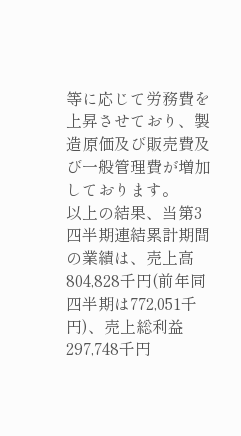等に応じて労務費を上昇させており、製造原価及び販売費及び一般管理費が増加しております。
以上の結果、当第3四半期連結累計期間の業績は、売上高804,828千円(前年同四半期は772,051千円)、売上総利益297,748千円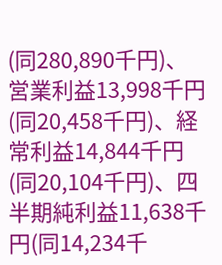(同280,890千円)、営業利益13,998千円(同20,458千円)、経常利益14,844千円(同20,104千円)、四半期純利益11,638千円(同14,234千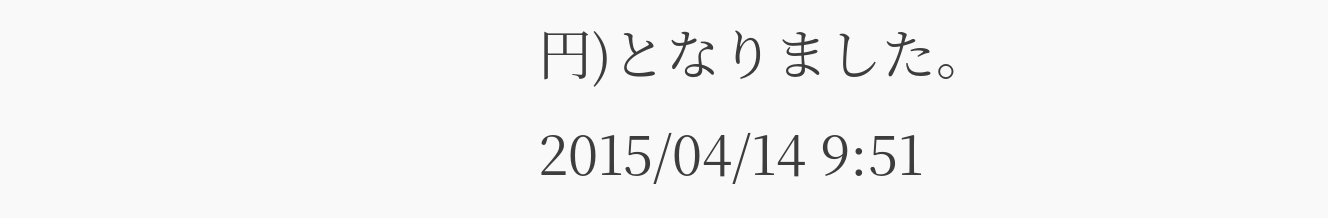円)となりました。
2015/04/14 9:51